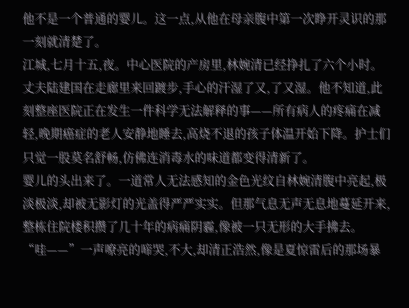他不是一个普通的婴儿。这一点,从他在母亲腹中第一次睁开灵识的那一刻就清楚了。
江城,七月十五,夜。中心医院的产房里,林婉清已经挣扎了六个小时。丈夫陆建国在走廊里来回踱步,手心的汗湿了又,了又湿。他不知道,此刻整座医院正在发生一件科学无法解释的事——所有病人的疼痛在减轻,晚期癌症的老人安静地睡去,高烧不退的孩子体温开始下降。护士们只觉一股莫名舒畅,仿佛连消毒水的味道都变得清新了。
婴儿的头出来了。一道常人无法感知的金色光纹自林婉清腹中亮起,极淡极淡,却被无影灯的光盖得严严实实。但那气息无声无息地蔓延开来,整栋住院楼积攒了几十年的病痛阴霾,像被一只无形的大手拂去。
“哇——”一声嘹亮的啼哭,不大,却清正浩然,像是夏惊雷后的那场暴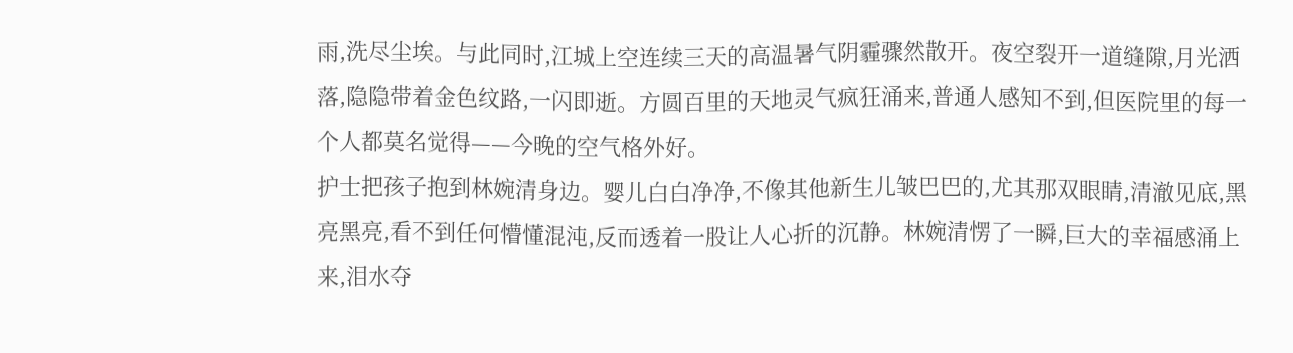雨,洗尽尘埃。与此同时,江城上空连续三天的高温暑气阴霾骤然散开。夜空裂开一道缝隙,月光洒落,隐隐带着金色纹路,一闪即逝。方圆百里的天地灵气疯狂涌来,普通人感知不到,但医院里的每一个人都莫名觉得——今晚的空气格外好。
护士把孩子抱到林婉清身边。婴儿白白净净,不像其他新生儿皱巴巴的,尤其那双眼睛,清澈见底,黑亮黑亮,看不到任何懵懂混沌,反而透着一股让人心折的沉静。林婉清愣了一瞬,巨大的幸福感涌上来,泪水夺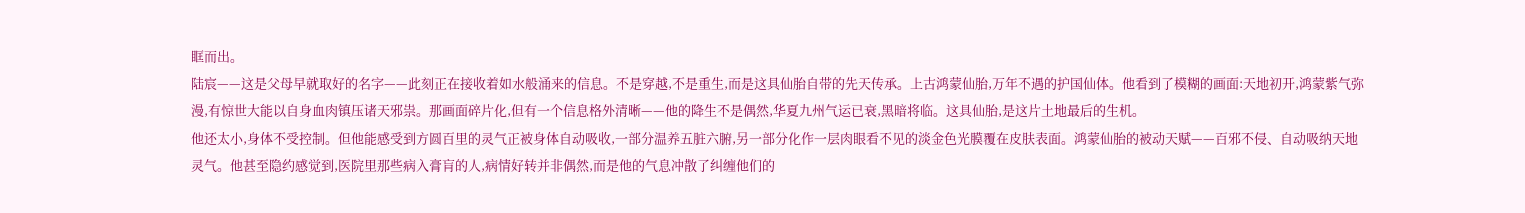眶而出。
陆宸——这是父母早就取好的名字——此刻正在接收着如水般涌来的信息。不是穿越,不是重生,而是这具仙胎自带的先天传承。上古鸿蒙仙胎,万年不遇的护国仙体。他看到了模糊的画面:天地初开,鸿蒙紫气弥漫,有惊世大能以自身血肉镇压诸天邪祟。那画面碎片化,但有一个信息格外清晰——他的降生不是偶然,华夏九州气运已衰,黑暗将临。这具仙胎,是这片土地最后的生机。
他还太小,身体不受控制。但他能感受到方圆百里的灵气正被身体自动吸收,一部分温养五脏六腑,另一部分化作一层肉眼看不见的淡金色光膜覆在皮肤表面。鸿蒙仙胎的被动天赋——百邪不侵、自动吸纳天地灵气。他甚至隐约感觉到,医院里那些病入膏肓的人,病情好转并非偶然,而是他的气息冲散了纠缠他们的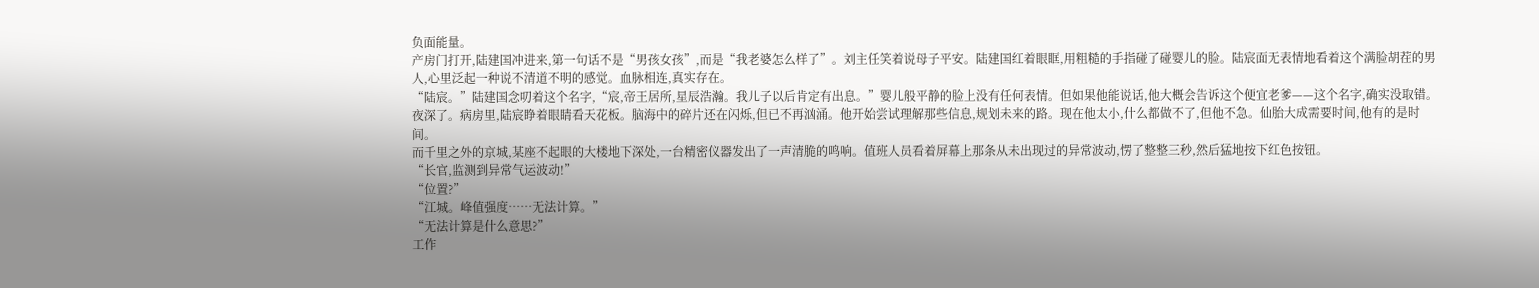负面能量。
产房门打开,陆建国冲进来,第一句话不是“男孩女孩”,而是“我老婆怎么样了”。刘主任笑着说母子平安。陆建国红着眼眶,用粗糙的手指碰了碰婴儿的脸。陆宸面无表情地看着这个满脸胡茬的男人,心里泛起一种说不清道不明的感觉。血脉相连,真实存在。
“陆宸。”陆建国念叨着这个名字,“宸,帝王居所,星辰浩瀚。我儿子以后肯定有出息。”婴儿般平静的脸上没有任何表情。但如果他能说话,他大概会告诉这个便宜老爹——这个名字,确实没取错。
夜深了。病房里,陆宸睁着眼睛看天花板。脑海中的碎片还在闪烁,但已不再汹涌。他开始尝试理解那些信息,规划未来的路。现在他太小,什么都做不了,但他不急。仙胎大成需要时间,他有的是时间。
而千里之外的京城,某座不起眼的大楼地下深处,一台精密仪器发出了一声清脆的鸣响。值班人员看着屏幕上那条从未出现过的异常波动,愣了整整三秒,然后猛地按下红色按钮。
“长官,监测到异常气运波动!”
“位置?”
“江城。峰值强度……无法计算。”
“无法计算是什么意思?”
工作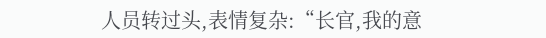人员转过头,表情复杂:“长官,我的意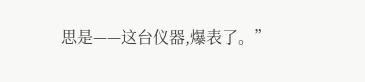思是——这台仪器,爆表了。”